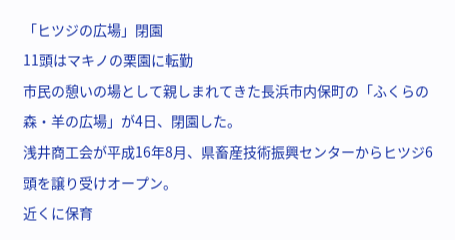「ヒツジの広場」閉園
11頭はマキノの栗園に転勤
市民の憩いの場として親しまれてきた長浜市内保町の「ふくらの森・羊の広場」が4日、閉園した。
浅井商工会が平成16年8月、県畜産技術振興センターからヒツジ6頭を譲り受けオープン。
近くに保育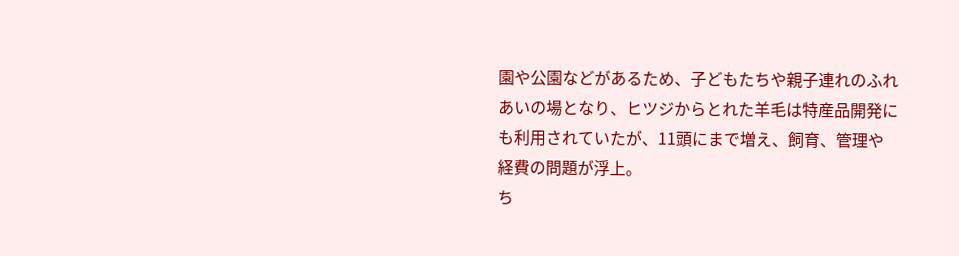園や公園などがあるため、子どもたちや親子連れのふれあいの場となり、ヒツジからとれた羊毛は特産品開発にも利用されていたが、11頭にまで増え、飼育、管理や経費の問題が浮上。
ち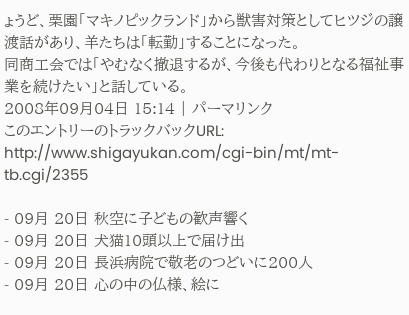ょうど、栗園「マキノピックランド」から獣害対策としてヒツジの譲渡話があり、羊たちは「転勤」することになった。
同商工会では「やむなく撤退するが、今後も代わりとなる福祉事業を続けたい」と話している。
2008年09月04日 15:14 | パーマリンク
このエントリーのトラックバックURL:
http://www.shigayukan.com/cgi-bin/mt/mt-tb.cgi/2355

- 09月 20日 秋空に子どもの歓声響く
- 09月 20日 犬猫10頭以上で届け出
- 09月 20日 長浜病院で敬老のつどいに200人
- 09月 20日 心の中の仏様、絵に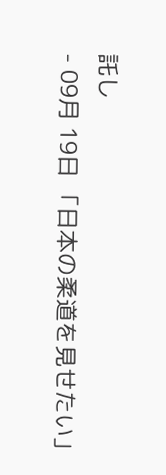託し
- 09月 19日 「日本の柔道を見せたい」